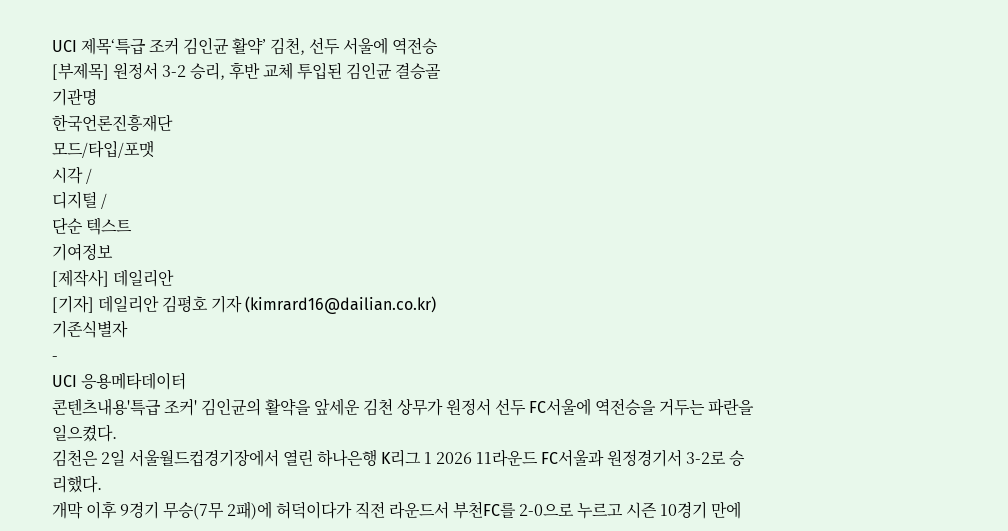UCI 제목‘특급 조커 김인균 활약’ 김천, 선두 서울에 역전승
[부제목] 원정서 3-2 승리, 후반 교체 투입된 김인균 결승골
기관명
한국언론진흥재단
모드/타입/포맷
시각 /
디지털 /
단순 텍스트
기여정보
[제작사] 데일리안
[기자] 데일리안 김평호 기자 (kimrard16@dailian.co.kr)
기존식별자
-
UCI 응용메타데이터
콘텐츠내용'특급 조커' 김인균의 활약을 앞세운 김천 상무가 원정서 선두 FC서울에 역전승을 거두는 파란을 일으켰다.
김천은 2일 서울월드컵경기장에서 열린 하나은행 K리그 1 2026 11라운드 FC서울과 원정경기서 3-2로 승리했다.
개막 이후 9경기 무승(7무 2패)에 허덕이다가 직전 라운드서 부천FC를 2-0으로 누르고 시즌 10경기 만에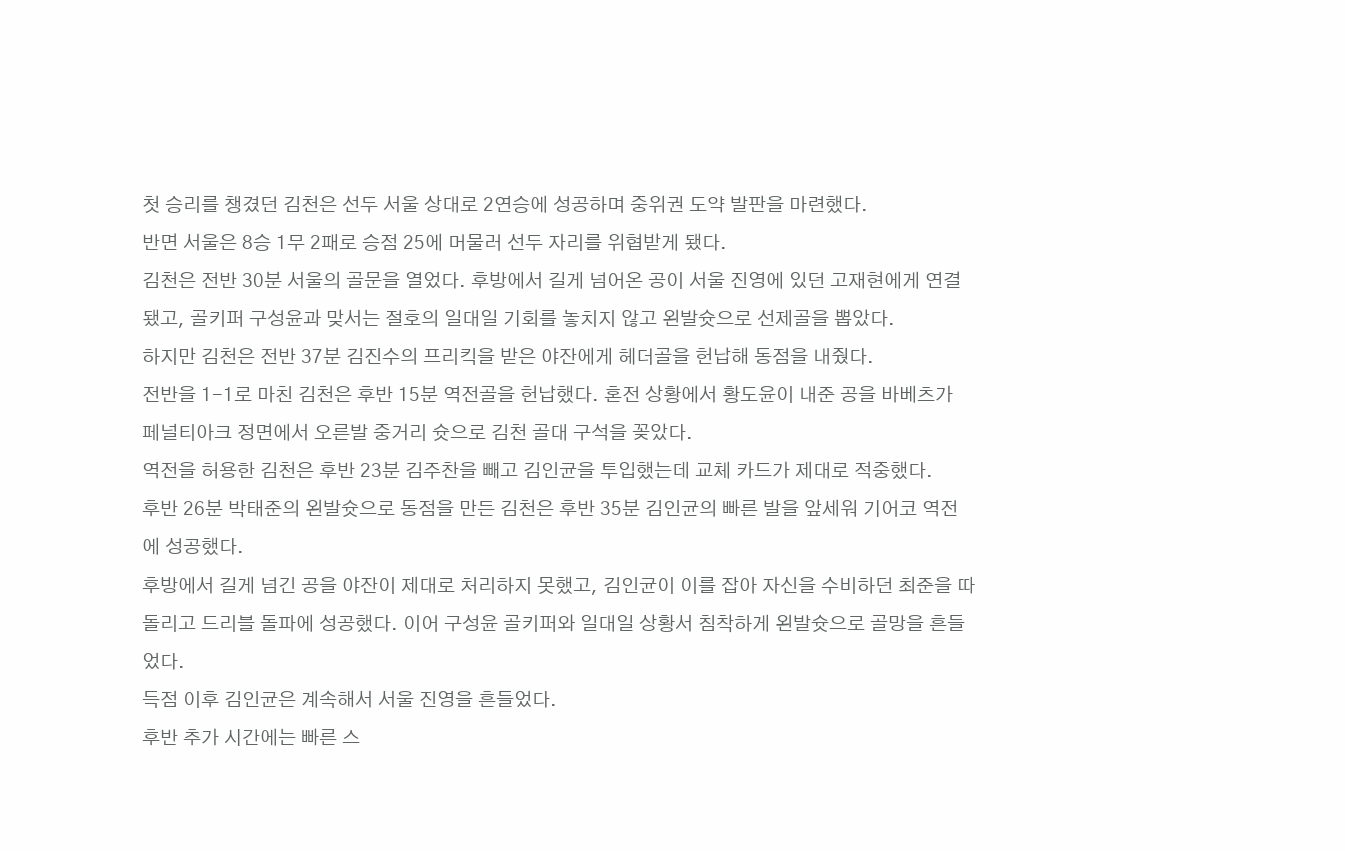첫 승리를 챙겼던 김천은 선두 서울 상대로 2연승에 성공하며 중위권 도약 발판을 마련했다.
반면 서울은 8승 1무 2패로 승점 25에 머물러 선두 자리를 위협받게 됐다.
김천은 전반 30분 서울의 골문을 열었다. 후방에서 길게 넘어온 공이 서울 진영에 있던 고재현에게 연결됐고, 골키퍼 구성윤과 맞서는 절호의 일대일 기회를 놓치지 않고 왼발슛으로 선제골을 뽑았다.
하지만 김천은 전반 37분 김진수의 프리킥을 받은 야잔에게 헤더골을 헌납해 동점을 내줬다.
전반을 1-1로 마친 김천은 후반 15분 역전골을 헌납했다. 혼전 상황에서 황도윤이 내준 공을 바베츠가 페널티아크 정면에서 오른발 중거리 슛으로 김천 골대 구석을 꽂았다.
역전을 허용한 김천은 후반 23분 김주찬을 빼고 김인균을 투입했는데 교체 카드가 제대로 적중했다.
후반 26분 박태준의 왼발슛으로 동점을 만든 김천은 후반 35분 김인균의 빠른 발을 앞세워 기어코 역전에 성공했다.
후방에서 길게 넘긴 공을 야잔이 제대로 처리하지 못했고, 김인균이 이를 잡아 자신을 수비하던 최준을 따돌리고 드리블 돌파에 성공했다. 이어 구성윤 골키퍼와 일대일 상황서 침착하게 왼발슛으로 골망을 흔들었다.
득점 이후 김인균은 계속해서 서울 진영을 흔들었다.
후반 추가 시간에는 빠른 스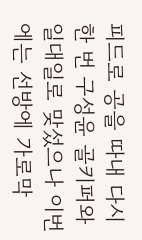피드로 공을 따내 다시 한 번 구성윤 골키퍼와 일대일로 맞섰으나 이번에는 선방에 가로막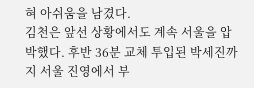혀 아쉬움을 남겼다.
김천은 앞선 상황에서도 계속 서울을 압박했다. 후반 36분 교체 투입된 박세진까지 서울 진영에서 부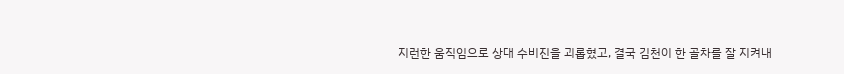지런한 움직임으로 상대 수비진을 괴롭혔고, 결국 김천이 한 골차를 잘 지켜내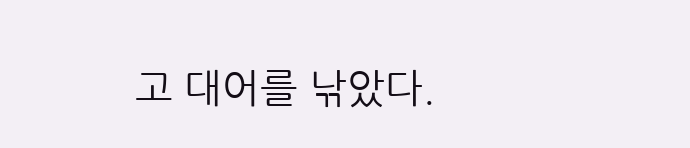고 대어를 낚았다.